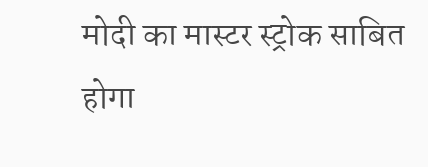मोदी का मास्टर स्ट्रोक साबित होगा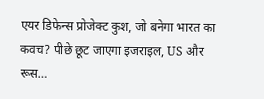एयर डिफेन्स प्रोजेक्ट कुश, जो बनेगा भारत का कवच? पीछे छूट जाएगा इजराइल, US और रूस…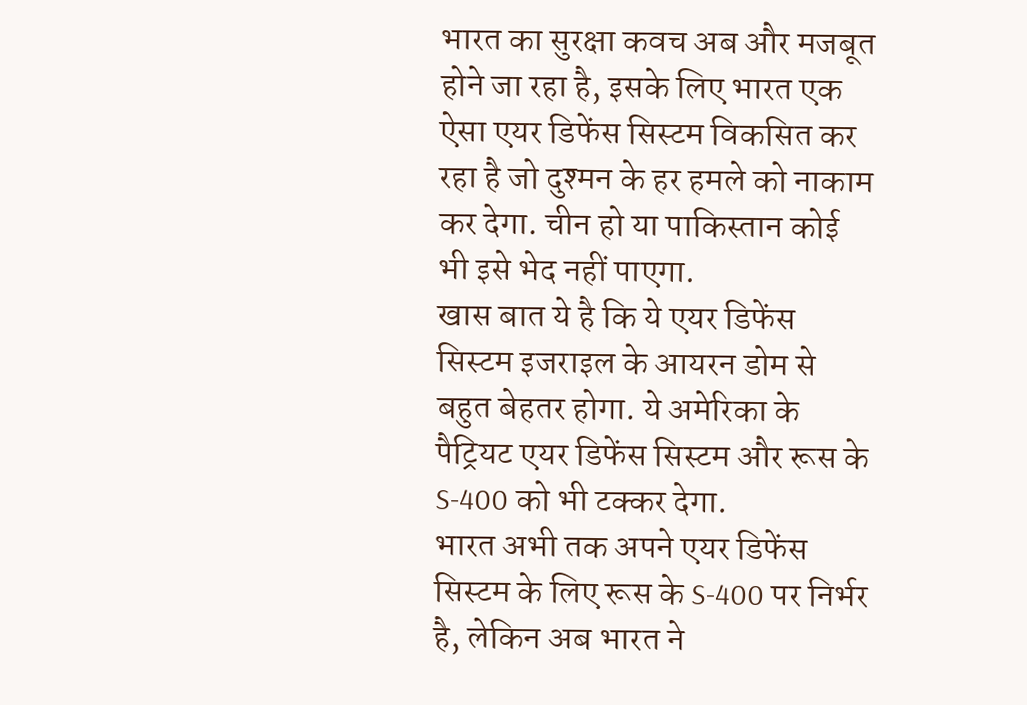भारत का सुरक्षा कवच अब और मजबूत होने जा रहा है, इसके लिए भारत एक ऐसा एयर डिफेंस सिस्टम विकसित कर रहा है जो दुश्मन के हर हमले को नाकाम कर देगा. चीन हो या पाकिस्तान कोई भी इसे भेद नहीं पाएगा.
खास बात ये है कि ये एयर डिफेंस सिस्टम इजराइल के आयरन डोम से बहुत बेहतर होगा. ये अमेरिका के पैट्रियट एयर डिफेंस सिस्टम और रूस के S-400 को भी टक्कर देगा.
भारत अभी तक अपने एयर डिफेंस सिस्टम के लिए रूस के S-400 पर निर्भर है, लेकिन अब भारत ने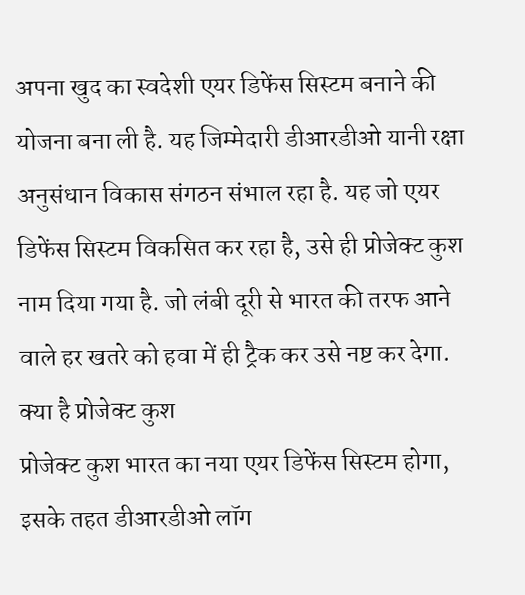अपना खुद का स्वदेशी एयर डिफेंस सिस्टम बनाने की योजना बना ली है. यह जिम्मेदारी डीआरडीओ यानी रक्षा अनुसंधान विकास संगठन संभाल रहा है. यह जो एयर डिफेंस सिस्टम विकसित कर रहा है, उसे ही प्रोजेक्ट कुश नाम दिया गया है. जो लंबी दूरी से भारत की तरफ आने वाले हर खतरे को हवा में ही ट्रैक कर उसे नष्ट कर देगा.
क्या है प्रोजेक्ट कुश
प्रोजेक्ट कुश भारत का नया एयर डिफेंस सिस्टम होगा, इसके तहत डीआरडीओ लॉग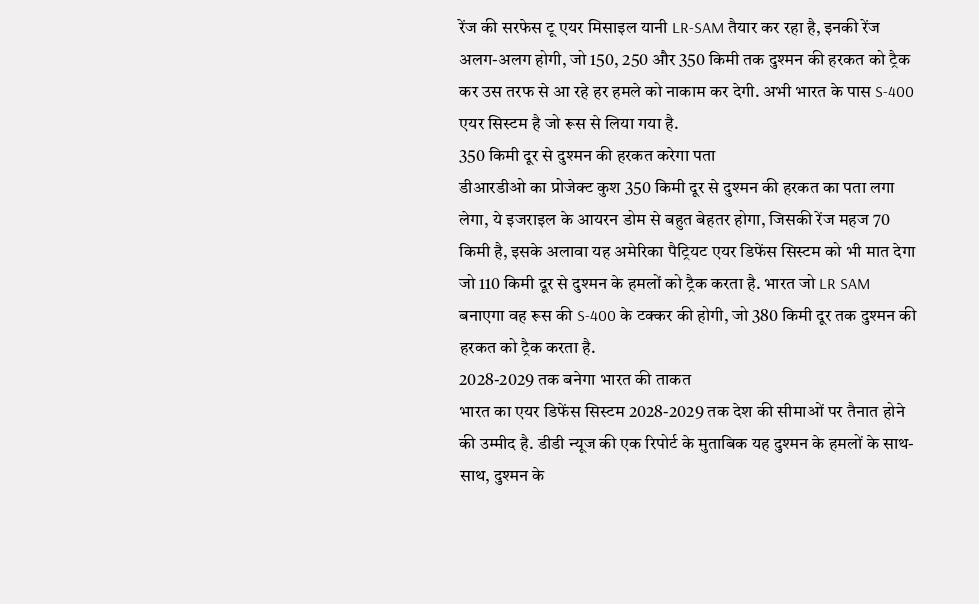रेंज की सरफेस टू एयर मिसाइल यानी LR-SAM तैयार कर रहा है, इनकी रेंज अलग-अलग होगी, जो 150, 250 और 350 किमी तक दुश्मन की हरकत को ट्रैक कर उस तरफ से आ रहे हर हमले को नाकाम कर देगी. अभी भारत के पास S-400 एयर सिस्टम है जो रूस से लिया गया है.
350 किमी दूर से दुश्मन की हरकत करेगा पता
डीआरडीओ का प्रोजेक्ट कुश 350 किमी दूर से दुश्मन की हरकत का पता लगा लेगा, ये इजराइल के आयरन डोम से बहुत बेहतर होगा, जिसकी रेंज महज 70 किमी है, इसके अलावा यह अमेरिका पैट्रियट एयर डिफेंस सिस्टम को भी मात देगा जो 110 किमी दूर से दुश्मन के हमलों को ट्रैक करता है. भारत जो LR SAM बनाएगा वह रूस की S-400 के टक्कर की होगी, जो 380 किमी दूर तक दुश्मन की हरकत को ट्रैक करता है.
2028-2029 तक बनेगा भारत की ताकत
भारत का एयर डिफेंस सिस्टम 2028-2029 तक देश की सीमाओं पर तैनात होने की उम्मीद है. डीडी न्यूज की एक रिपोर्ट के मुताबिक यह दुश्मन के हमलों के साथ-साथ, दुश्मन के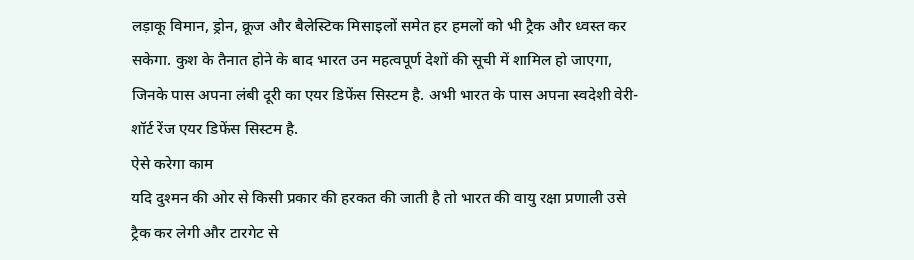लड़ाकू विमान, ड्रोन, क्रूज और बैलेस्टिक मिसाइलों समेत हर हमलों को भी ट्रैक और ध्वस्त कर सकेगा. कुश के तैनात होने के बाद भारत उन महत्वपूर्ण देशों की सूची में शामिल हो जाएगा, जिनके पास अपना लंबी दूरी का एयर डिफेंस सिस्टम है. अभी भारत के पास अपना स्वदेशी वेरी-शॉर्ट रेंज एयर डिफेंस सिस्टम है.
ऐसे करेगा काम
यदि दुश्मन की ओर से किसी प्रकार की हरकत की जाती है तो भारत की वायु रक्षा प्रणाली उसे ट्रैक कर लेगी और टारगेट से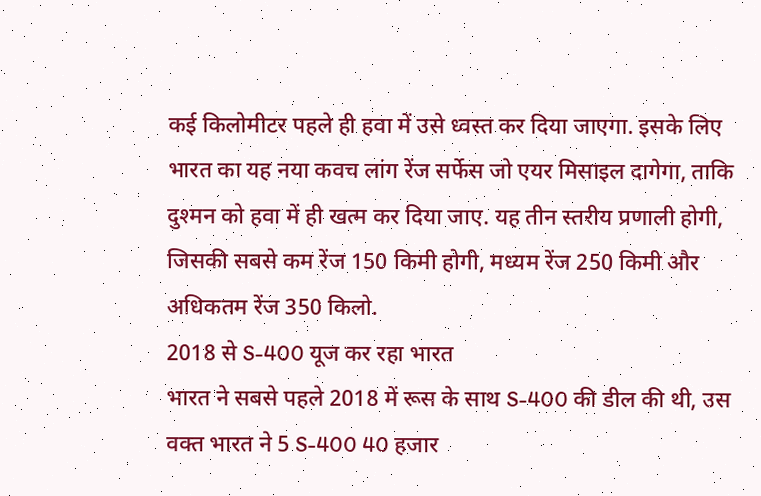कई किलोमीटर पहले ही हवा में उसे ध्वस्त कर दिया जाएगा. इसके लिए भारत का यह नया कवच लांग रेंज सर्फेस जो एयर मिसाइल दागेगा, ताकि दुश्मन को हवा में ही खत्म कर दिया जाए. यह तीन स्तरीय प्रणाली होगी, जिसकी सबसे कम रेंज 150 किमी होगी, मध्यम रेंज 250 किमी और अधिकतम रेंज 350 किलो.
2018 से S-400 यूज कर रहा भारत
भारत ने सबसे पहले 2018 में रूस के साथ S-400 की डील की थी, उस वक्त भारत ने 5 S-400 40 हजार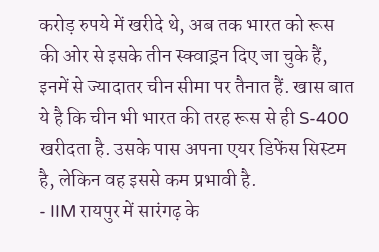करोड़ रुपये में खरीदे थे, अब तक भारत को रूस की ओर से इसके तीन स्क्वाड्रन दिए जा चुके हैं, इनमें से ज्यादातर चीन सीमा पर तैनात हैं. खास बात ये है कि चीन भी भारत की तरह रूस से ही S-400 खरीदता है. उसके पास अपना एयर डिफेंस सिस्टम है, लेकिन वह इससे कम प्रभावी है.
- IIM रायपुर में सारंगढ़ के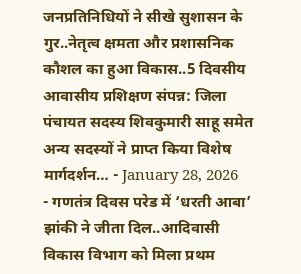जनप्रतिनिधियों ने सीखे सुशासन के गुर..नेतृत्व क्षमता और प्रशासनिक कौशल का हुआ विकास..5 दिवसीय आवासीय प्रशिक्षण संपन्न: जिला पंचायत सदस्य शिवकुमारी साहू समेत अन्य सदस्यों ने प्राप्त किया विशेष मार्गदर्शन… - January 28, 2026
- गणतंत्र दिवस परेड में ‘धरती आबा’ झांकी ने जीता दिल..आदिवासी विकास विभाग को मिला प्रथम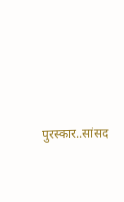पुरस्कार..सांसद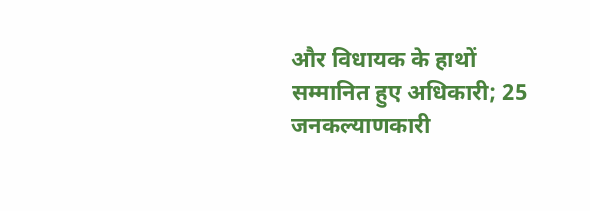और विधायक के हाथों सम्मानित हुए अधिकारी; 25 जनकल्याणकारी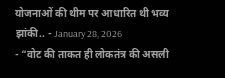योजनाओं की थीम पर आधारित थी भव्य झांकी.. - January 28, 2026
- “वोट की ताकत ही लोकतंत्र की असली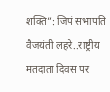शक्ति”: जिपं सभापति वैजयंती लहरे..राष्ट्रीय मतदाता दिवस पर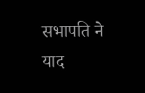सभापति ने याद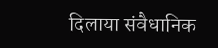दिलाया संवैधानिक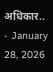अधिकार.. - January 28, 2026